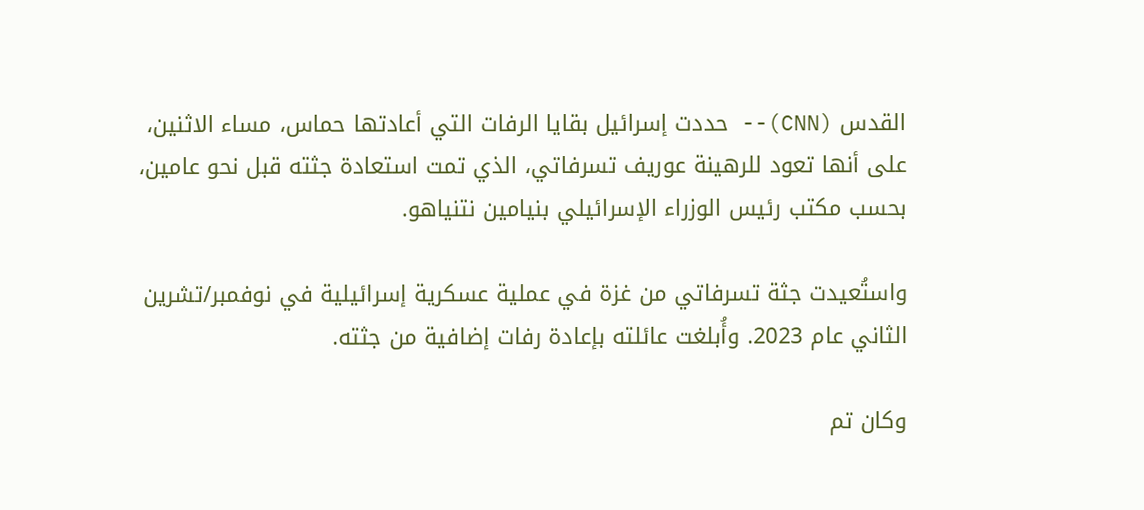القدس (CNN)-- حددت إسرائيل بقايا الرفات التي أعادتها حماس، مساء الاثنين، على أنها تعود للرهينة عوريف تسرفاتي، الذي تمت استعادة جثته قبل نحو عامين، بحسب مكتب رئيس الوزراء الإسرائيلي بنيامين نتنياهو.

واستُعيدت جثة تسرفاتي من غزة في عملية عسكرية إسرائيلية في نوفمبر/تشرين الثاني عام 2023. وأُبلغت عائلته بإعادة رفات إضافية من جثته.

وكان تم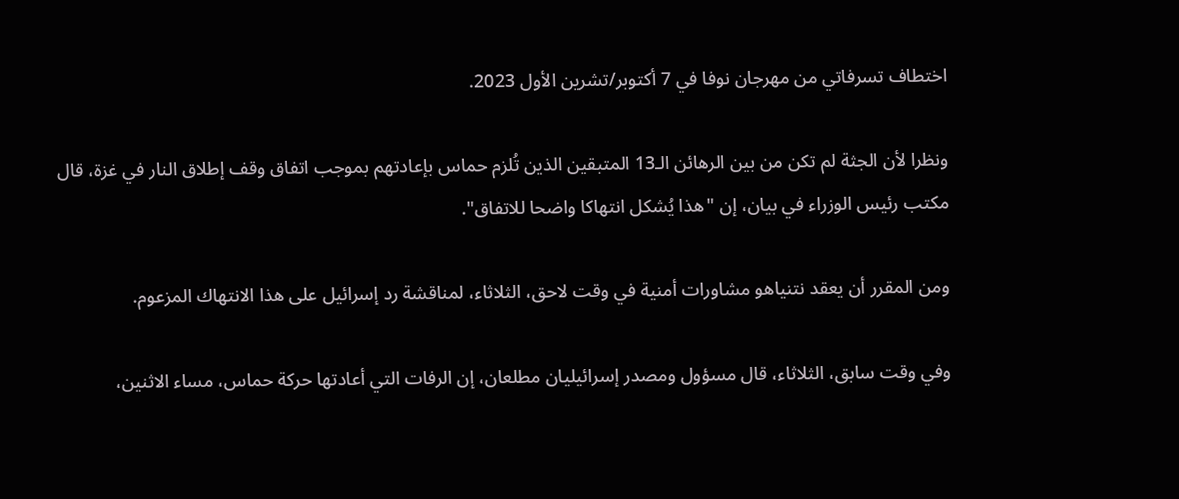اختطاف تسرفاتي من مهرجان نوفا في 7 أكتوبر/تشرين الأول 2023.

ونظرا لأن الجثة لم تكن من بين الرهائن الـ13 المتبقين الذين تُلزم حماس بإعادتهم بموجب اتفاق وقف إطلاق النار في غزة، قال مكتب رئيس الوزراء في بيان، إن "هذا يُشكل انتهاكا واضحا للاتفاق".

ومن المقرر أن يعقد نتنياهو مشاورات أمنية في وقت لاحق، الثلاثاء، لمناقشة رد إسرائيل على هذا الانتهاك المزعوم.

وفي وقت سابق، الثلاثاء، قال مسؤول ومصدر إسرائيليان مطلعان، إن الرفات التي أعادتها حركة حماس، مساء الاثنين،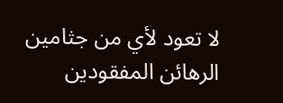لا تعود لأي من جثامين الرهائن المفقودين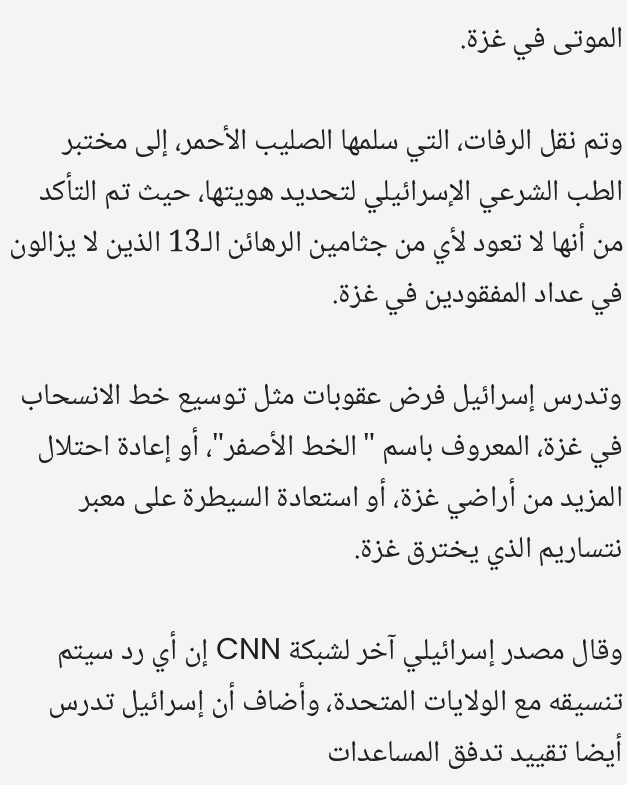الموتى في غزة.

وتم نقل الرفات، التي سلمها الصليب الأحمر، إلى مختبر الطب الشرعي الإسرائيلي لتحديد هويتها، حيث تم التأكد من أنها لا تعود لأي من جثامين الرهائن الـ13 الذين لا يزالون في عداد المفقودين في غزة.

وتدرس إسرائيل فرض عقوبات مثل توسيع خط الانسحاب في غزة، المعروف باسم "الخط الأصفر"، أو إعادة احتلال المزيد من أراضي غزة، أو استعادة السيطرة على معبر نتساريم الذي يخترق غزة.

وقال مصدر إسرائيلي آخر لشبكة CNN إن أي رد سيتم تنسيقه مع الولايات المتحدة، وأضاف أن إسرائيل تدرس أيضا تقييد تدفق المساعدات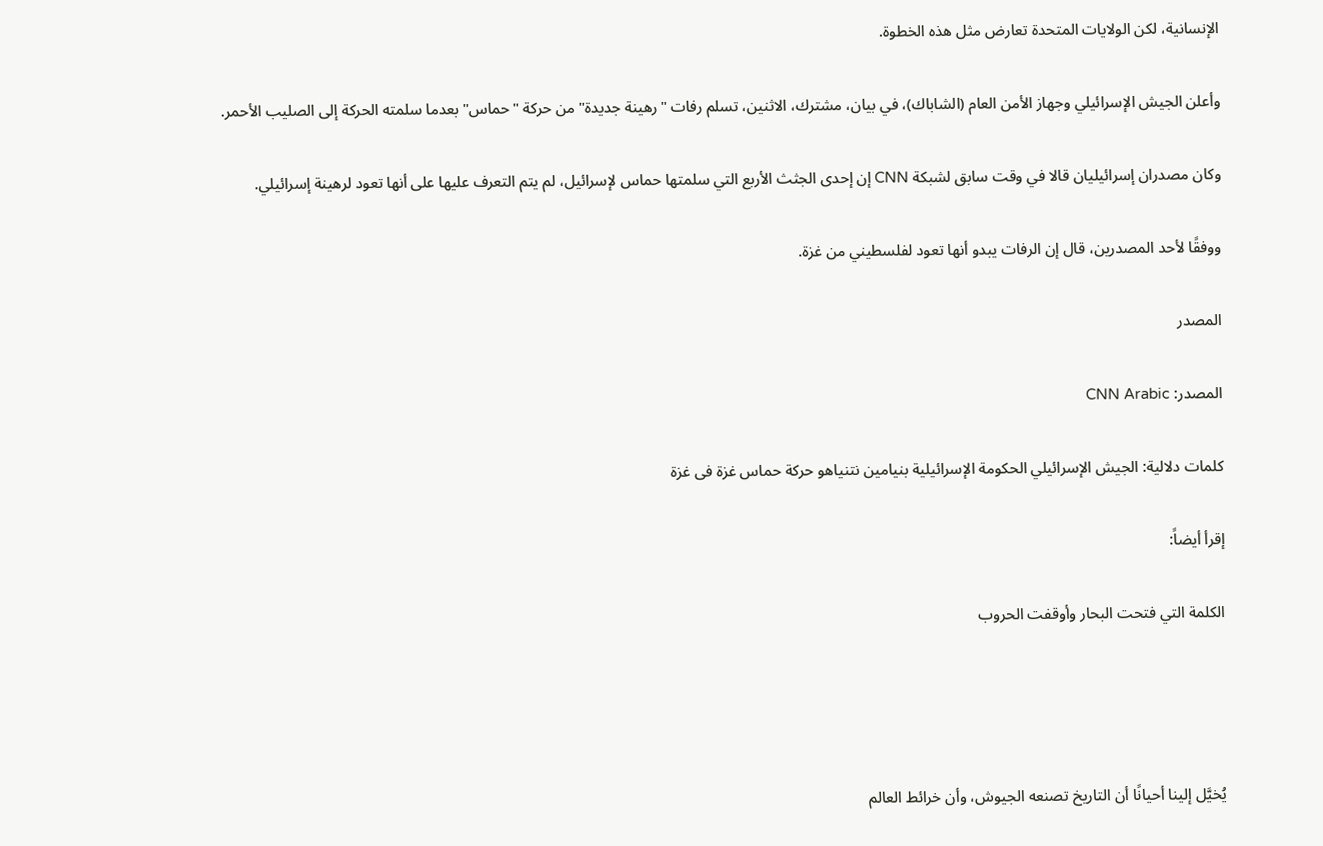الإنسانية، لكن الولايات المتحدة تعارض مثل هذه الخطوة.

وأعلن الجيش الإسرائيلي وجهاز الأمن العام (الشاباك)، في بيان، مشترك، الاثنين، تسلم رفات "رهينة جديدة" من حركة "حماس" بعدما سلمته الحركة إلى الصليب الأحمر.

وكان مصدران إسرائيليان قالا في وقت سابق لشبكة CNN إن إحدى الجثث الأربع التي سلمتها حماس لإسرائيل، لم يتم التعرف عليها على أنها تعود لرهينة إسرائيلي.

ووفقًا لأحد المصدرين، قال إن الرفات يبدو أنها تعود لفلسطيني من غزة.

المصدر

المصدر: CNN Arabic

كلمات دلالية: الجيش الإسرائيلي الحكومة الإسرائيلية بنيامين نتنياهو حركة حماس غزة فی غزة

إقرأ أيضاً:

الكلمة التي فتحت البحار وأوقفت الحروب




يُخيَّل إلينا أحيانًا أن التاريخ تصنعه الجيوش، وأن خرائط العالم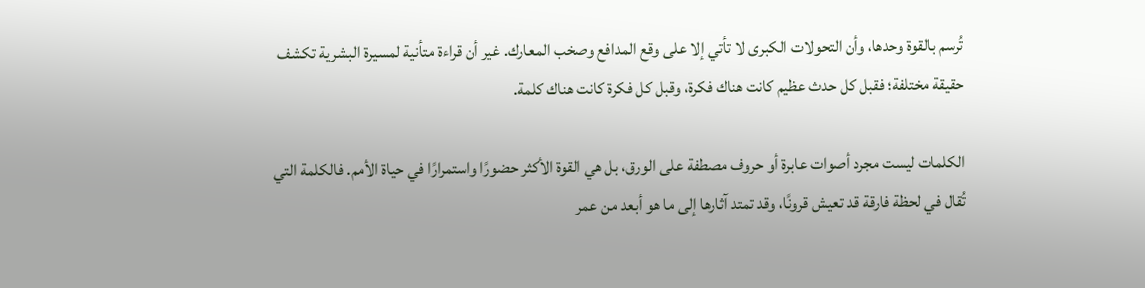تُرسم بالقوة وحدها، وأن التحولات الكبرى لا تأتي إلا على وقع المدافع وصخب المعارك. غير أن قراءة متأنية لمسيرة البشرية تكشف حقيقة مختلفة؛ فقبل كل حدث عظيم كانت هناك فكرة، وقبل كل فكرة كانت هناك كلمة.

الكلمات ليست مجرد أصوات عابرة أو حروف مصطفة على الورق، بل هي القوة الأكثر حضورًا واستمرارًا في حياة الأمم. فالكلمة التي تُقال في لحظة فارقة قد تعيش قرونًا، وقد تمتد آثارها إلى ما هو أبعد من عمر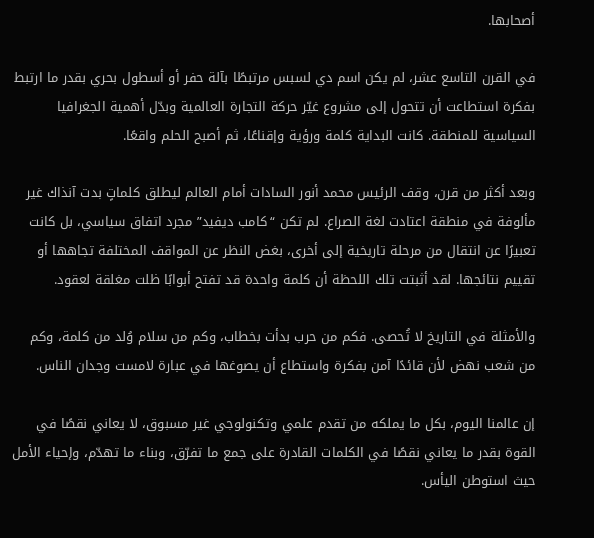أصحابها.

في القرن التاسع عشر، لم يكن اسم دي لسبس مرتبطًا بآلة حفر أو أسطول بحري بقدر ما ارتبط بفكرة استطاعت أن تتحول إلى مشروع غيّر حركة التجارة العالمية وبدّل أهمية الجغرافيا السياسية للمنطقة. كانت البداية كلمة ورؤية وإقناعًا، ثم أصبح الحلم واقعًا.

وبعد أكثر من قرن، وقف الرئيس محمد أنور السادات أمام العالم ليطلق كلماتٍ بدت آنذاك غير مألوفة في منطقة اعتادت لغة الصراع. لم تكن “كامب ديفيد” مجرد اتفاق سياسي، بل كانت تعبيرًا عن انتقال من مرحلة تاريخية إلى أخرى، بغض النظر عن المواقف المختلفة تجاهها أو تقييم نتائجها. لقد أثبتت تلك اللحظة أن كلمة واحدة قد تفتح أبوابًا ظلت مغلقة لعقود.

والأمثلة في التاريخ لا تُحصى. فكم من حرب بدأت بخطاب، وكم من سلام وُلد من كلمة، وكم من شعب نهض لأن قائدًا آمن بفكرة واستطاع أن يصوغها في عبارة لامست وجدان الناس.

إن عالمنا اليوم، بكل ما يملكه من تقدم علمي وتكنولوجي غير مسبوق، لا يعاني نقصًا في القوة بقدر ما يعاني نقصًا في الكلمات القادرة على جمع ما تفرّق، وبناء ما تهدّم، وإحياء الأمل حيث استوطن اليأس.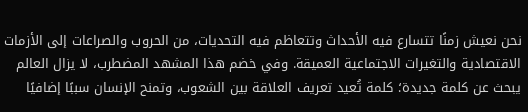نحن نعيش زمنًا تتسارع فيه الأحداث وتتعاظم فيه التحديات، من الحروب والصراعات إلى الأزمات الاقتصادية والتغيرات الاجتماعية العميقة. وفي خضم هذا المشهد المضطرب، لا يزال العالم يبحث عن كلمة جديدة؛ كلمة تُعيد تعريف العلاقة بين الشعوب، وتمنح الإنسان سببًا إضافيًا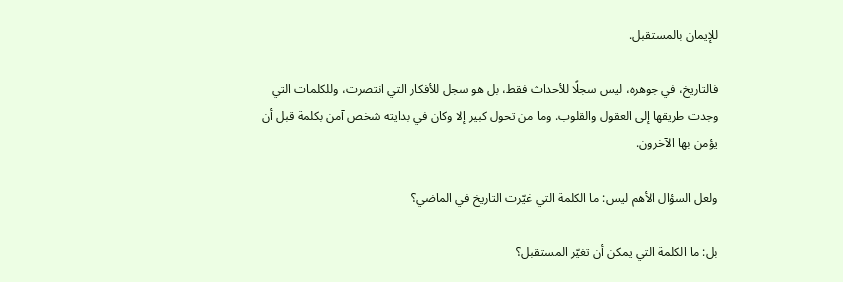للإيمان بالمستقبل.

فالتاريخ، في جوهره، ليس سجلًا للأحداث فقط، بل هو سجل للأفكار التي انتصرت، وللكلمات التي وجدت طريقها إلى العقول والقلوب. وما من تحول كبير إلا وكان في بدايته شخص آمن بكلمة قبل أن يؤمن بها الآخرون.

ولعل السؤال الأهم ليس: ما الكلمة التي غيّرت التاريخ في الماضي؟

بل: ما الكلمة التي يمكن أن تغيّر المستقبل؟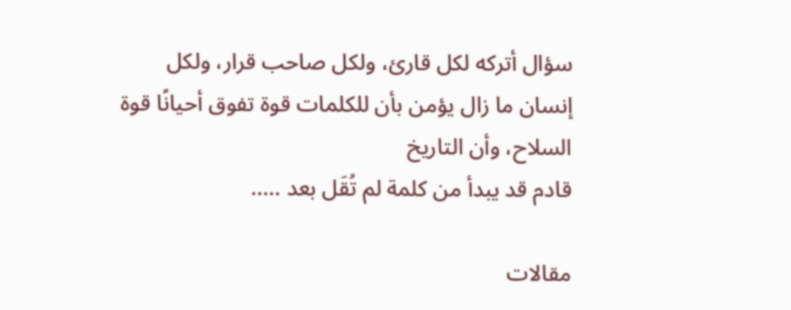سؤال أتركه لكل قارئ، ولكل صاحب قرار، ولكل إنسان ما زال يؤمن بأن للكلمات قوة تفوق أحيانًا قوة السلاح، وأن التاريخ
قادم قد يبدأ من كلمة لم تُقَل بعد …..

مقالات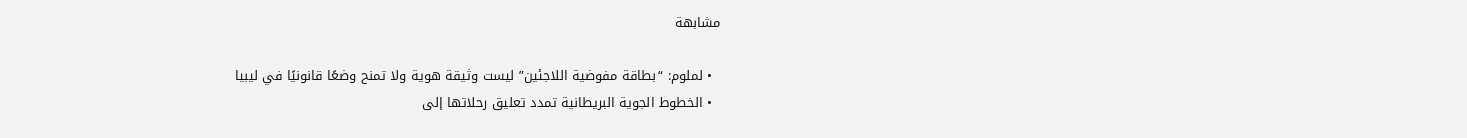مشابهة

  • لملوم: “بطاقة مفوضية اللاجئين” ليست وثيقة هوية ولا تمنح وضعًا قانونيًا في ليبيا
  • الخطوط الجوية البريطانية تمدد تعليق رحلاتها إلى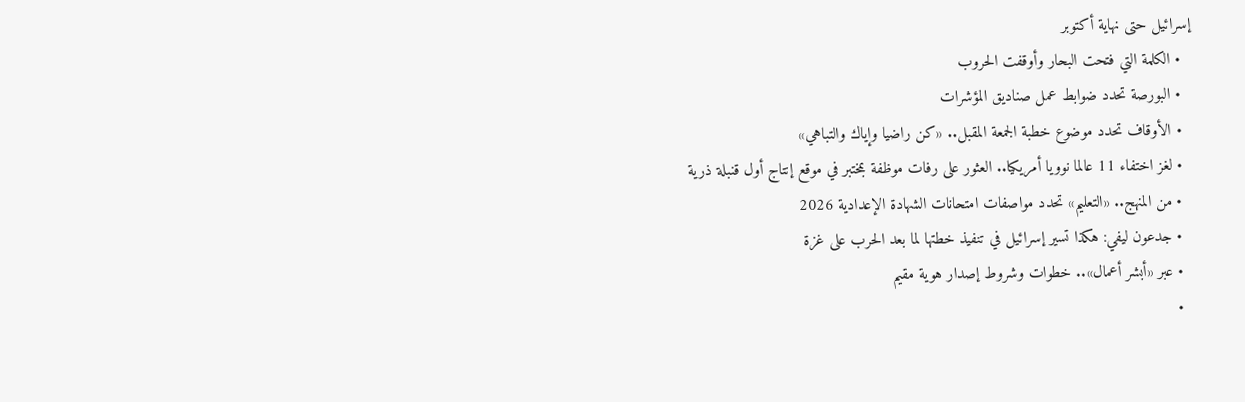إسرائيل حتى نهاية أكتوبر
  • الكلمة التي فتحت البحار وأوقفت الحروب
  • البورصة تحدد ضوابط عمل صناديق المؤشرات
  • الأوقاف تحدد موضوع خطبة الجمعة المقبل.. «كن راضيا وإياك والتباهي»
  • لغز اختفاء 11 عالما نوويا أمريكيا.. العثور على رفات موظفة بمختبر في موقع إنتاج أول قنبلة ذرية
  • من المنهج.. «التعليم» تحدد مواصفات امتحانات الشهادة الإعدادية 2026
  • جدعون ليفي: هكذا تسير إسرائيل في تنفيذ خطتها لما بعد الحرب على غزة
  • عبر «أبشر أعمال».. خطوات وشروط إصدار هوية مقيم
  •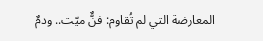المعارضة التي لم تُقاوم: فنٌّ ميّت.. ودمٌ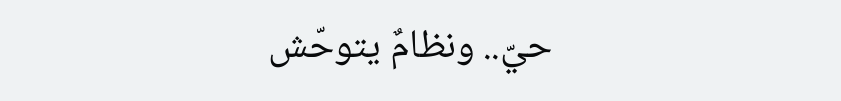حيّ.. ونظامٌ يتوحّش